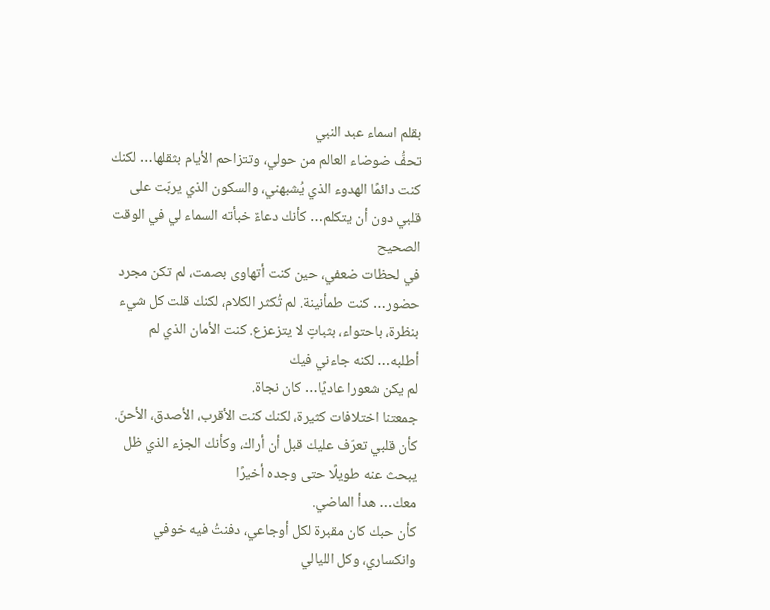بقلم اسماء عبد النبي
تحفُّ ضوضاء العالم من حولي، وتتزاحم الأيام بثقلها… لكنك كنت دائمًا الهدوء الذي يُشبهني، والسكون الذي يربّت على قلبي دون أن يتكلم… كأنك دعاءٌ خبأته السماء لي في الوقت الصحيح
في لحظات ضعفي، حين كنت أتهاوى بصمت، لم تكن مجرد حضور… كنت طمأنينة. لم تُكثر الكلام، لكنك قلت كل شيء بنظرة، باحتواء، بثباتٍ لا يتزعزع. كنت الأمان الذي لم أطلبه… لكنه جاءني فيك
لم يكن شعورا عاديًا… كان نجاة.
جمعتنا اختلافات كثيرة، لكنك كنت الأقرب، الأصدق، الأحنّ. كأن قلبي تعرّف عليك قبل أن أراك، وكأنك الجزء الذي ظل يبحث عنه طويلًا حتى وجده أخيرًا
معك… هدأ الماضي.
كأن حبك كان مقبرة لكل أوجاعي، دفنتُ فيه خوفي وانكساري، وكل الليالي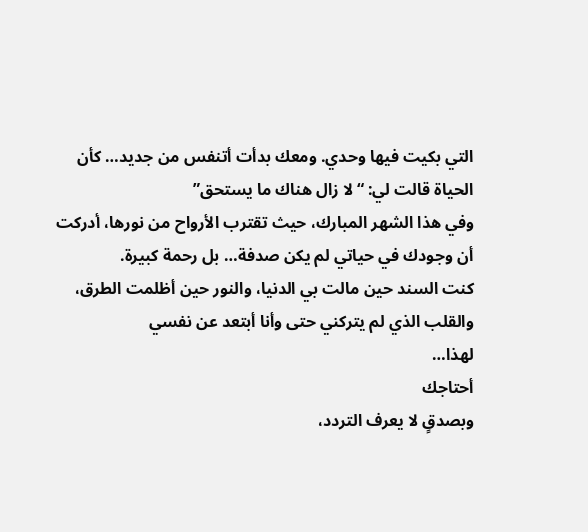التي بكيت فيها وحدي. ومعك بدأت أتنفس من جديد… كأن الحياة قالت لي: “لا زال هناك ما يستحق”
وفي هذا الشهر المبارك، حيث تقترب الأرواح من نورها، أدركت أن وجودك في حياتي لم يكن صدفة… بل رحمة كبيرة.
كنت السند حين مالت بي الدنيا، والنور حين أظلمت الطرق، والقلب الذي لم يتركني حتى وأنا أبتعد عن نفسي
لهذا…
أحتاجك
وبصدقٍ لا يعرف التردد،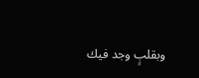وبقلبٍ وجد فيك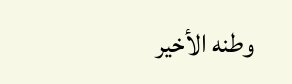وطنه الأخير